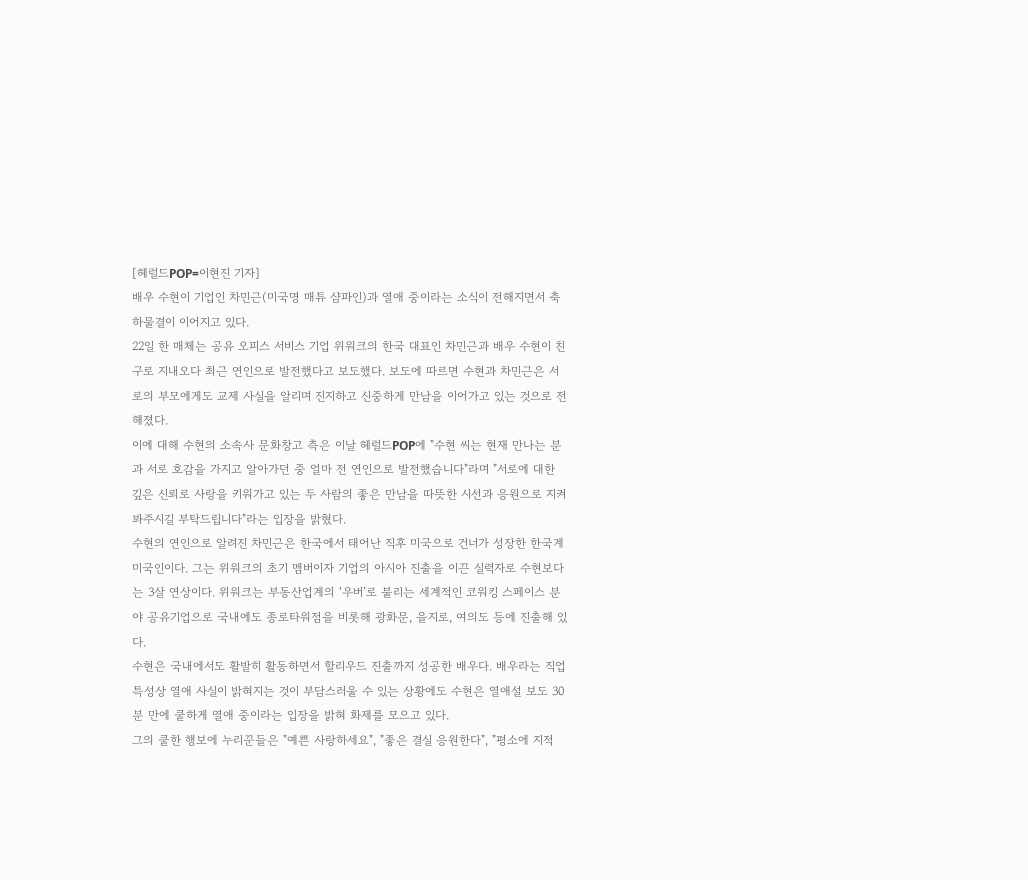[헤럴드POP=이현진 기자]
배우 수현이 기업인 차민근(미국명 매튜 샴파인)과 열애 중이라는 소식이 전해지면서 축하물결이 이어지고 있다.
22일 한 매체는 공유 오피스 서비스 기업 위워크의 한국 대표인 차민근과 배우 수현이 친구로 지내오다 최근 연인으로 발전했다고 보도했다. 보도에 따르면 수현과 차민근은 서로의 부모에게도 교제 사실을 알리며 진지하고 신중하게 만남을 이어가고 있는 것으로 전해졌다.
이에 대해 수현의 소속사 문화창고 측은 이날 헤럴드POP에 "수현 씨는 현재 만나는 분과 서로 호감을 가지고 알아가던 중 얼마 전 연인으로 발전했습니다"라며 "서로에 대한 깊은 신뢰로 사랑을 키워가고 있는 두 사람의 좋은 만남을 따뜻한 시선과 응원으로 지켜봐주시길 부탁드립니다"라는 입장을 밝혔다.
수현의 연인으로 알려진 차민근은 한국에서 태어난 직후 미국으로 건너가 성장한 한국계 미국인이다. 그는 위워크의 초기 멤버이자 기업의 아시아 진출을 이끈 실력자로 수현보다는 3살 연상이다. 위워크는 부동산업계의 ‘우버’로 불리는 세계적인 코워킹 스페이스 분야 공유기업으로 국내에도 종로타워점을 비롯해 광화문, 을지로, 여의도 등에 진출해 있다.
수현은 국내에서도 활발히 활동하면서 할리우드 진출까지 성공한 배우다. 배우라는 직업 특성상 열애 사실이 밝혀지는 것이 부담스러울 수 있는 상황에도 수현은 열애설 보도 30분 만에 쿨하게 열애 중이라는 입장을 밝혀 화제를 모으고 있다.
그의 쿨한 행보에 누리꾼들은 "예쁜 사랑하세요", "좋은 결실 응원한다", "평소에 지적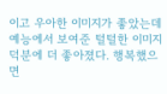이고 우아한 이미지가 좋았는데 예능에서 보여준 털털한 이미지 덕분에 더 좋아졌다. 행복했으면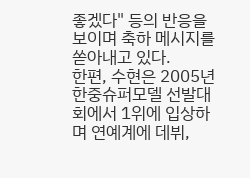좋겠다" 등의 반응을 보이며 축하 메시지를 쏟아내고 있다.
한편, 수현은 2005년 한중슈퍼모델 선발대회에서 1위에 입상하며 연예계에 데뷔,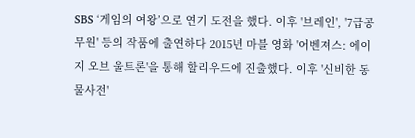SBS ‘게임의 여왕’으로 연기 도전을 했다. 이후 '브레인', '7급공무원' 등의 작품에 출연하다 2015년 마블 영화 '어벤져스: 에이지 오브 울트론'을 통해 할리우드에 진출했다. 이후 '신비한 동물사전'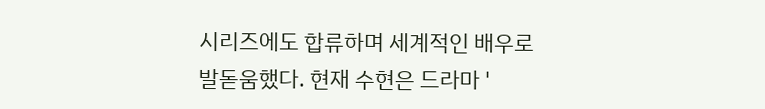시리즈에도 합류하며 세계적인 배우로 발돋움했다. 현재 수현은 드라마 '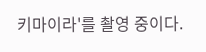키마이라'를 촬영 중이다.